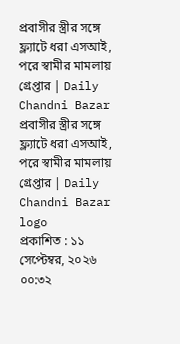প্রবাসীর স্ত্রীর সঙ্গে ফ্ল্যাটে ধরা এসআই, পরে স্বামীর মামলায় গ্রেপ্তার | Daily Chandni Bazar প্রবাসীর স্ত্রীর সঙ্গে ফ্ল্যাটে ধরা এসআই, পরে স্বামীর মামলায় গ্রেপ্তার | Daily Chandni Bazar
logo
প্রকাশিত : ১১ সেপ্টেম্বর, ২০২৬ ০০:৩২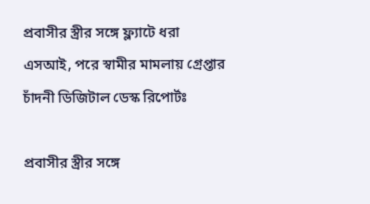প্রবাসীর স্ত্রীর সঙ্গে ফ্ল্যাটে ধরা এসআই, পরে স্বামীর মামলায় গ্রেপ্তার
চাঁদনী ডিজিটাল ডেস্ক রিপোর্টঃ

প্রবাসীর স্ত্রীর সঙ্গে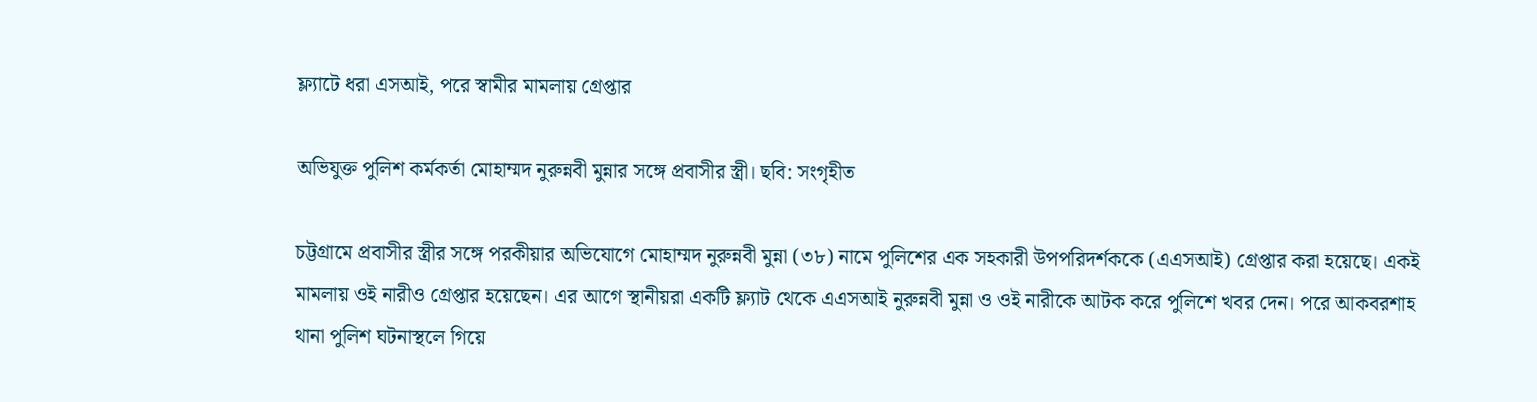ফ্ল্যাটে ধরা এসআই, পরে স্বামীর মামলায় গ্রেপ্তার

অভিযুক্ত পুলিশ কর্মকর্তা মোহাম্মদ নুরুন্নবী মুন্নার সঙ্গে প্রবাসীর স্ত্রী। ছবি: সংগৃহীত

চট্টগ্রামে প্রবাসীর স্ত্রীর সঙ্গে পরকীয়ার অভিযোগে মোহাম্মদ নুরুন্নবী মুন্না (৩৮) নামে পুলিশের এক সহকারী উপপরিদর্শককে (এএসআই) গ্রেপ্তার করা হয়েছে। একই মামলায় ওই নারীও গ্রেপ্তার হয়েছেন। এর আগে স্থানীয়রা একটি ফ্ল্যাট থেকে এএসআই নুরুন্নবী মুন্না ও ওই নারীকে আটক করে পুলিশে খবর দেন। পরে আকবরশাহ থানা পুলিশ ঘটনাস্থলে গিয়ে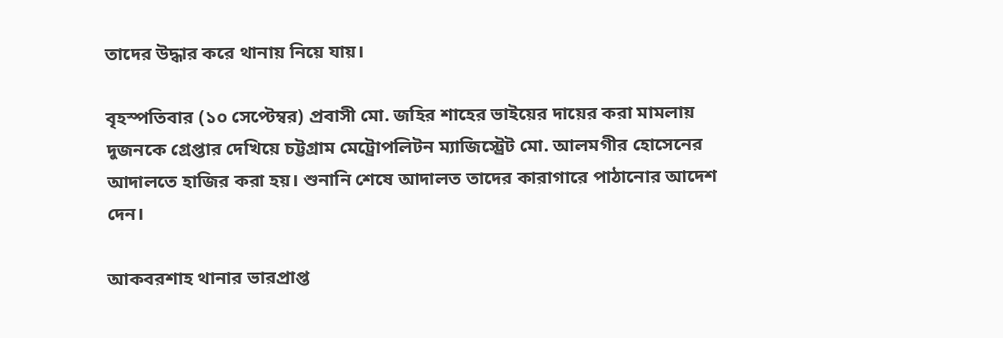তাদের উদ্ধার করে থানায় নিয়ে যায়।

বৃহস্পতিবার (১০ সেপ্টেম্বর) প্রবাসী মো. জহির শাহের ভাইয়ের দায়ের করা মামলায় দুজনকে গ্রেপ্তার দেখিয়ে চট্টগ্রাম মেট্রোপলিটন ম্যাজিস্ট্রেট মো. আলমগীর হোসেনের আদালতে হাজির করা হয়। শুনানি শেষে আদালত তাদের কারাগারে পাঠানোর আদেশ দেন।

আকবরশাহ থানার ভারপ্রাপ্ত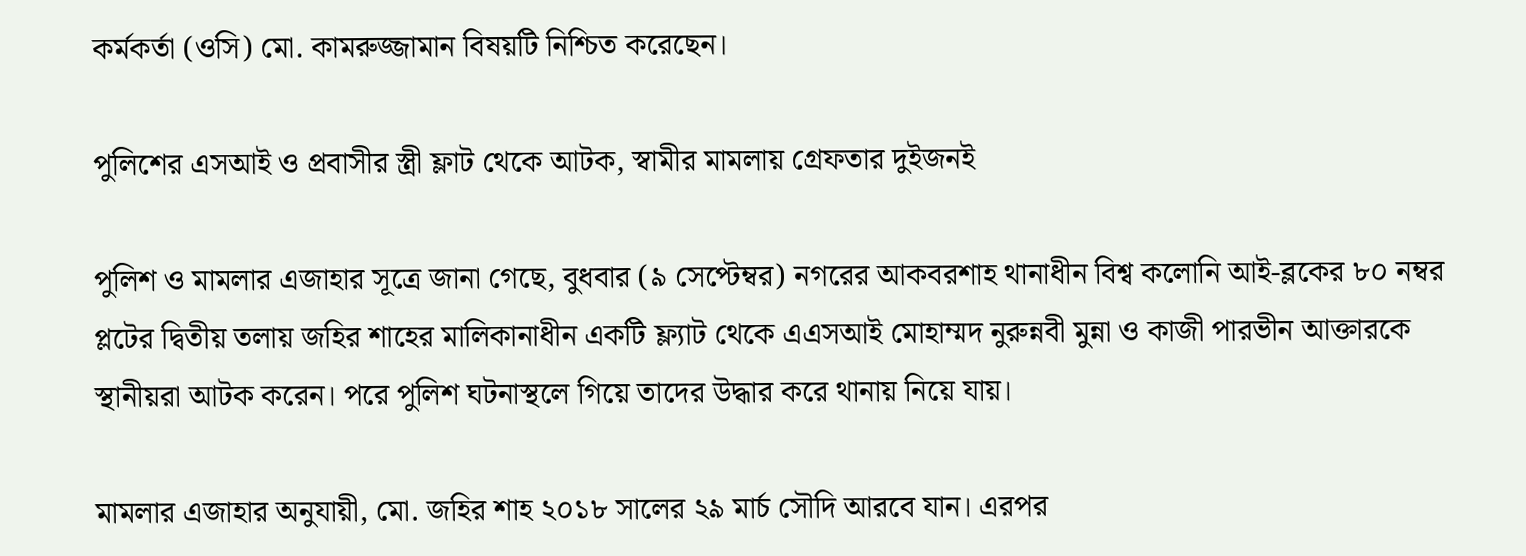কর্মকর্তা (ওসি) মো. কামরুজ্জামান বিষয়টি নিশ্চিত করেছেন।

পুলিশের এসআই ও প্রবাসীর স্ত্রী ফ্লাট থেকে আটক, স্বামীর মামলায় গ্রেফতার দুইজনই

পুলিশ ও মামলার এজাহার সূত্রে জানা গেছে, বুধবার (৯ সেপ্টেম্বর) নগরের আকবরশাহ থানাধীন বিশ্ব কলোনি আই-ব্লকের ৮০ নম্বর প্লটের দ্বিতীয় তলায় জহির শাহের মালিকানাধীন একটি ফ্ল্যাট থেকে এএসআই মোহাম্মদ নুরুন্নবী মুন্না ও কাজী পারভীন আক্তারকে স্থানীয়রা আটক করেন। পরে পুলিশ ঘটনাস্থলে গিয়ে তাদের উদ্ধার করে থানায় নিয়ে যায়।

মামলার এজাহার অনুযায়ী, মো. জহির শাহ ২০১৮ সালের ২৯ মার্চ সৌদি আরবে যান। এরপর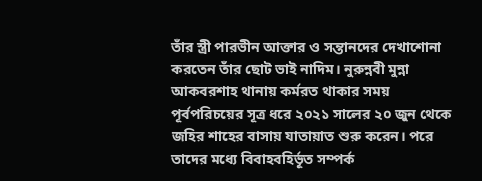তাঁর স্ত্রী পারভীন আক্তার ও সন্তানদের দেখাশোনা করতেন তাঁর ছোট ভাই নাদিম। নুরুন্নবী মুন্না আকবরশাহ থানায় কর্মরত থাকার সময় পূর্বপরিচয়ের সূত্র ধরে ২০২১ সালের ২০ জুন থেকে জহির শাহের বাসায় যাতায়াত শুরু করেন। পরে তাদের মধ্যে বিবাহবহির্ভূত সম্পর্ক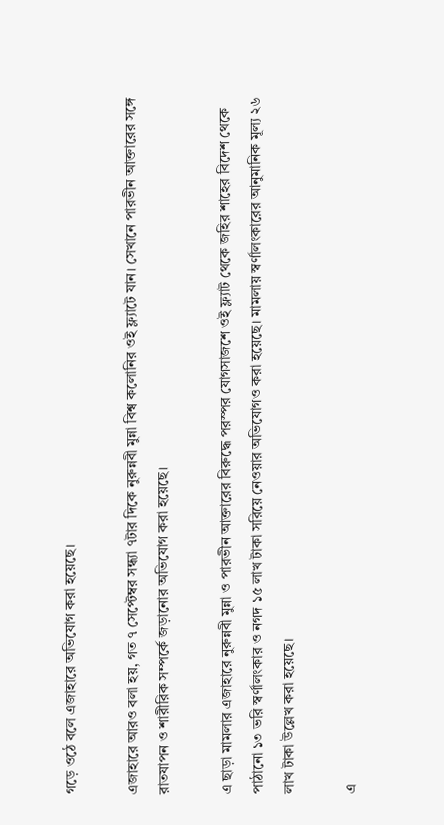গড়ে ওঠে বলে এজাহারে অভিযোগ করা হয়েছে।

এজাহারে আরও বলা হয়, গত ৭ সেপ্টেম্বর সন্ধ্যা ৭টার দিকে নুরুন্নবী মুন্না বিশ্ব কলোনির ওই ফ্ল্যাটে যান। সেখানে পারভীন আক্তারের সঙ্গে রাতযাপন ও শারীরিক সম্পর্কে জড়ানোর অভিযোগ করা হয়েছে।

এ ছাড়া মামলার এজাহারে নুরুন্নবী মুন্না ও পারভীন আক্তারের বিরুদ্ধে পরস্পর যোগসাজশে ওই ফ্ল্যাট থেকে জহির শাহের বিদেশ থেকে পাঠানো ১৩ ভরি স্বর্ণালংকার ও নগদ ১৫ লাখ টাকা সরিয়ে নেওয়ার অভিযোগও করা হয়েছে। মামলায় স্বর্ণালংকারের আনুমানিক মূল্য ২৬ লাখ টাকা উল্লেখ করা হয়েছে।

এ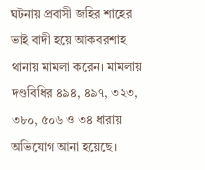ঘটনায় প্রবাসী জহির শাহের ভাই বাদী হয়ে আকবরশাহ থানায় মামলা করেন। মামলায় দণ্ডবিধির ৪৯৪, ৪৯৭, ৩২৩, ৩৮০, ৫০৬ ও ৩৪ ধারায় অভিযোগ আনা হয়েছে।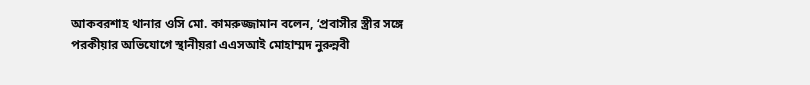আকবরশাহ থানার ওসি মো. কামরুজ্জামান বলেন, ‘প্রবাসীর স্ত্রীর সঙ্গে পরকীয়ার অভিযোগে স্থানীয়রা এএসআই মোহাম্মদ নুরুন্নবী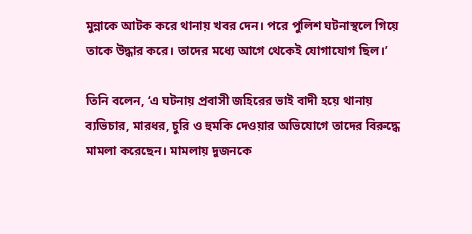মুন্নাকে আটক করে থানায় খবর দেন। পরে পুলিশ ঘটনাস্থলে গিয়ে তাকে উদ্ধার করে। তাদের মধ্যে আগে থেকেই যোগাযোগ ছিল।’

তিনি বলেন, ‘এ ঘটনায় প্রবাসী জহিরের ভাই বাদী হয়ে থানায় ব্যভিচার, মারধর, চুরি ও হুমকি দেওয়ার অভিযোগে তাদের বিরুদ্ধে মামলা করেছেন। মামলায় দুজনকে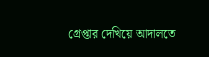গ্রেপ্তার দেখিয়ে আদালতে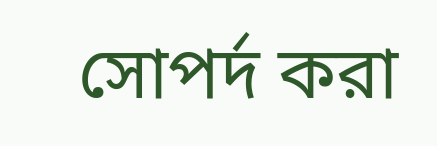সোপর্দ করা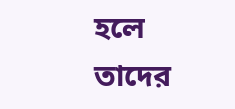হলে তাদের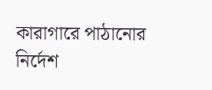কারাগারে পাঠানোর নির্দেশ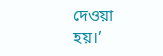দেওয়া হয়।’